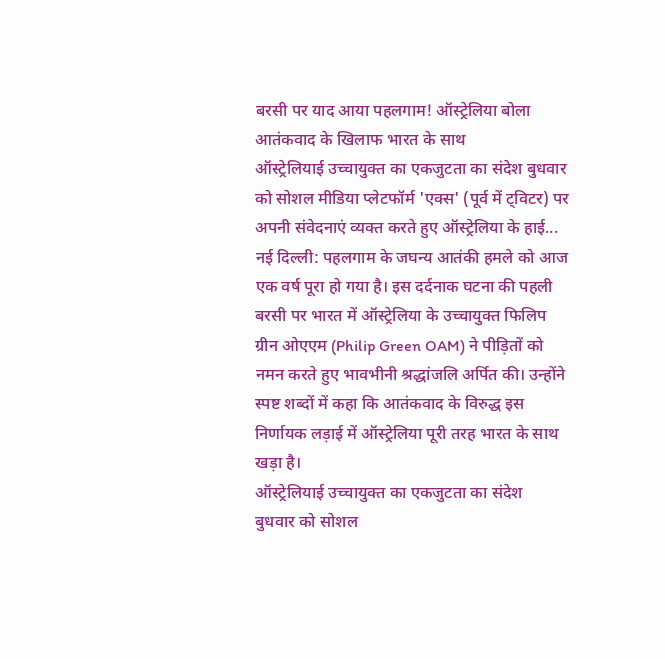बरसी पर याद आया पहलगाम! ऑस्ट्रेलिया बोला आतंकवाद के खिलाफ भारत के साथ
ऑस्ट्रेलियाई उच्चायुक्त का एकजुटता का संदेश बुधवार को सोशल मीडिया प्लेटफॉर्म 'एक्स' (पूर्व में ट्विटर) पर अपनी संवेदनाएं व्यक्त करते हुए ऑस्ट्रेलिया के हाई...
नई दिल्ली: पहलगाम के जघन्य आतंकी हमले को आज एक वर्ष पूरा हो गया है। इस दर्दनाक घटना की पहली बरसी पर भारत में ऑस्ट्रेलिया के उच्चायुक्त फिलिप ग्रीन ओएएम (Philip Green OAM) ने पीड़ितों को नमन करते हुए भावभीनी श्रद्धांजलि अर्पित की। उन्होंने स्पष्ट शब्दों में कहा कि आतंकवाद के विरुद्ध इस निर्णायक लड़ाई में ऑस्ट्रेलिया पूरी तरह भारत के साथ खड़ा है।
ऑस्ट्रेलियाई उच्चायुक्त का एकजुटता का संदेश
बुधवार को सोशल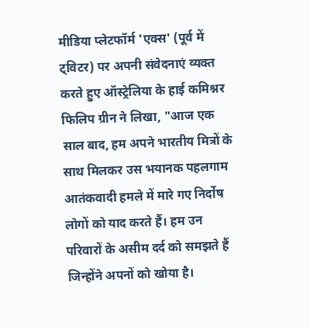मीडिया प्लेटफॉर्म 'एक्स' (पूर्व में ट्विटर) पर अपनी संवेदनाएं व्यक्त करते हुए ऑस्ट्रेलिया के हाई कमिश्नर फिलिप ग्रीन ने लिखा, "आज एक साल बाद, हम अपने भारतीय मित्रों के साथ मिलकर उस भयानक पहलगाम आतंकवादी हमले में मारे गए निर्दोष लोगों को याद करते हैं। हम उन परिवारों के असीम दर्द को समझते हैं जिन्होंने अपनों को खोया है।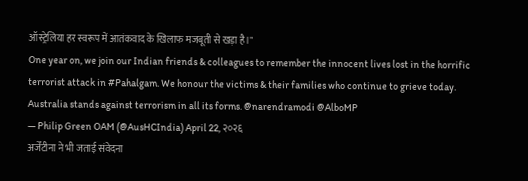ऑस्ट्रेलिया हर स्वरूप में आतंकवाद के खिलाफ मजबूती से खड़ा है।"
One year on, we join our Indian friends & colleagues to remember the innocent lives lost in the horrific terrorist attack in #Pahalgam. We honour the victims & their families who continue to grieve today. Australia stands against terrorism in all its forms. @narendramodi @AlboMP
— Philip Green OAM (@AusHCIndia) April 22, २०२६
अर्जेंटीना ने भी जताई संवेदना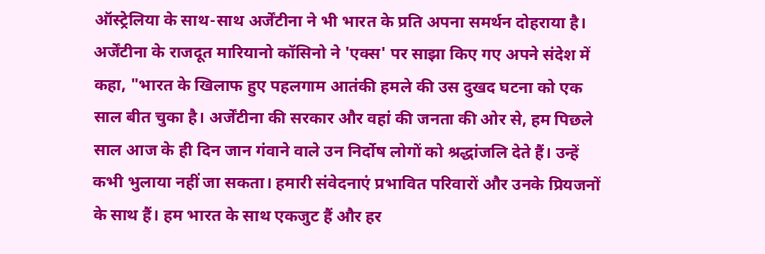ऑस्ट्रेलिया के साथ-साथ अर्जेंटीना ने भी भारत के प्रति अपना समर्थन दोहराया है। अर्जेंटीना के राजदूत मारियानो कॉसिनो ने 'एक्स' पर साझा किए गए अपने संदेश में कहा, "भारत के खिलाफ हुए पहलगाम आतंकी हमले की उस दुखद घटना को एक साल बीत चुका है। अर्जेंटीना की सरकार और वहां की जनता की ओर से, हम पिछले साल आज के ही दिन जान गंवाने वाले उन निर्दोष लोगों को श्रद्धांजलि देते हैं। उन्हें कभी भुलाया नहीं जा सकता। हमारी संवेदनाएं प्रभावित परिवारों और उनके प्रियजनों के साथ हैं। हम भारत के साथ एकजुट हैं और हर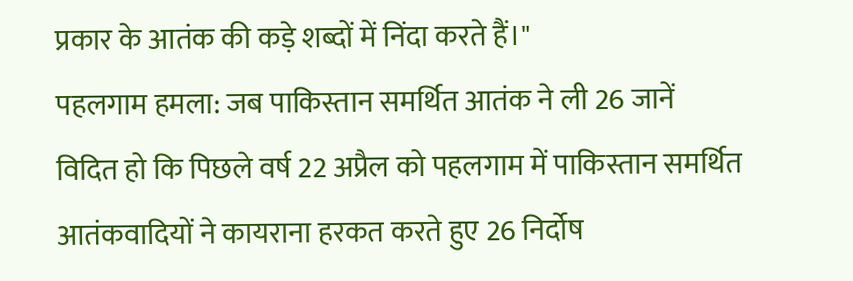प्रकार के आतंक की कड़े शब्दों में निंदा करते हैं।"
पहलगाम हमला: जब पाकिस्तान समर्थित आतंक ने ली 26 जानें
विदित हो कि पिछले वर्ष 22 अप्रैल को पहलगाम में पाकिस्तान समर्थित आतंकवादियों ने कायराना हरकत करते हुए 26 निर्दोष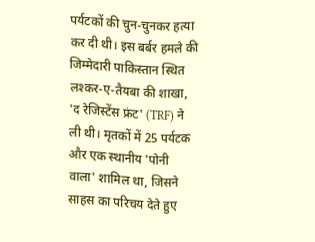पर्यटकों की चुन-चुनकर हत्या कर दी थी। इस बर्बर हमले की जिम्मेदारी पाकिस्तान स्थित लश्कर-ए-तैयबा की शाखा, 'द रेजिस्टेंस फ्रंट' (TRF) ने ली थी। मृतकों में 25 पर्यटक और एक स्थानीय 'पोनी वाला' शामिल था, जिसने साहस का परिचय देते हुए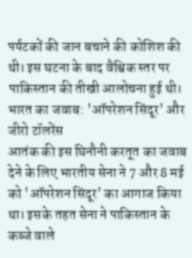पर्यटकों की जान बचाने की कोशिश की थी। इस घटना के बाद वैश्विक स्तर पर पाकिस्तान की तीखी आलोचना हुई थी।
भारत का जवाब: 'ऑपरेशन सिंदूर' और जीरो टॉलरेंस
आतंक की इस घिनौनी करतूत का जवाब देने के लिए भारतीय सेना ने 7 और 8 मई को 'ऑपरेशन सिंदूर' का आगाज किया था। इसके तहत सेना ने पाकिस्तान के कब्जे वाले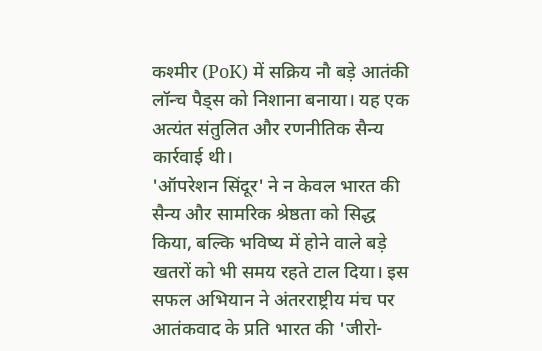कश्मीर (PoK) में सक्रिय नौ बड़े आतंकी लॉन्च पैड्स को निशाना बनाया। यह एक अत्यंत संतुलित और रणनीतिक सैन्य कार्रवाई थी।
'ऑपरेशन सिंदूर' ने न केवल भारत की सैन्य और सामरिक श्रेष्ठता को सिद्ध किया, बल्कि भविष्य में होने वाले बड़े खतरों को भी समय रहते टाल दिया। इस सफल अभियान ने अंतरराष्ट्रीय मंच पर आतंकवाद के प्रति भारत की 'जीरो-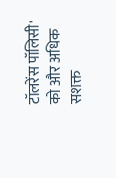टॉलरेंस पॉलिसी' को और अधिक सशक्त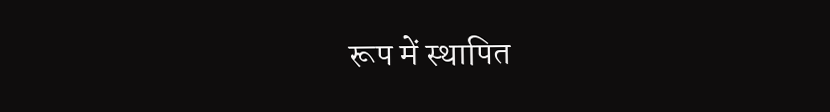रूप में स्थापित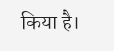किया है।